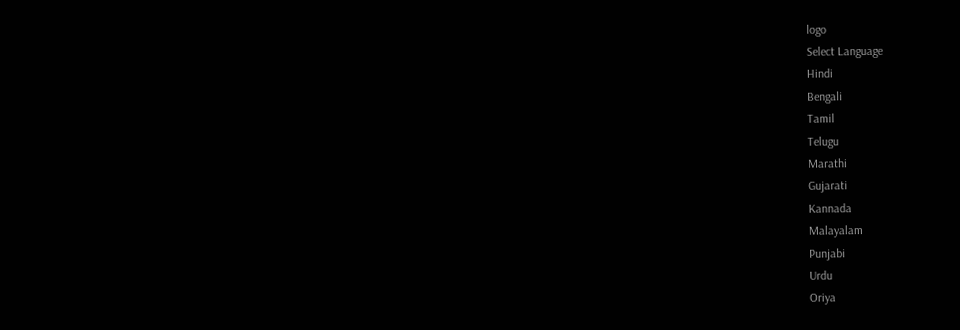logo
Select Language
Hindi
Bengali
Tamil
Telugu
Marathi
Gujarati
Kannada
Malayalam
Punjabi
Urdu
Oriya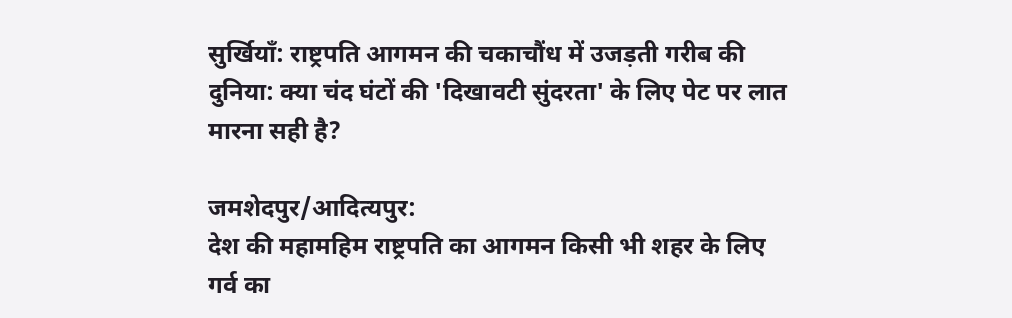सुर्खियाँ: राष्ट्रपति आगमन की चकाचौंध में उजड़ती गरीब की दुनिया: क्या चंद घंटों की 'दिखावटी सुंदरता' के लिए पेट पर लात मारना सही है?

जमशेदपुर/आदित्यपुर:
देश की महामहिम राष्ट्रपति का आगमन किसी भी शहर के लिए गर्व का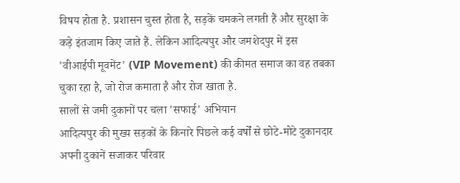विषय होता है. प्रशासन चुस्त होता है, सड़कें चमकने लगती हैं और सुरक्षा के कड़े इंतजाम किए जाते हैं. लेकिन आदित्यपुर और जमशेदपुर में इस 'वीआईपी मूवमेंट' (VIP Movement) की कीमत समाज का वह तबका चुका रहा है, जो रोज कमाता है और रोज खाता है.
सालों से जमी दुकानों पर चला 'सफाई' अभियान
आदित्यपुर की मुख्य सड़कों के किनारे पिछले कई वर्षों से छोटे-मोटे दुकानदार अपनी दुकानें सजाकर परिवार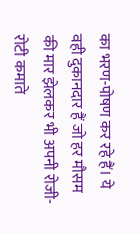का भरण-पोषण कर रहे हैं। ये वही दुकानदार हैं जो हर मौसम की मार झेलकर भी अपनी रोजी-रोटी कमाते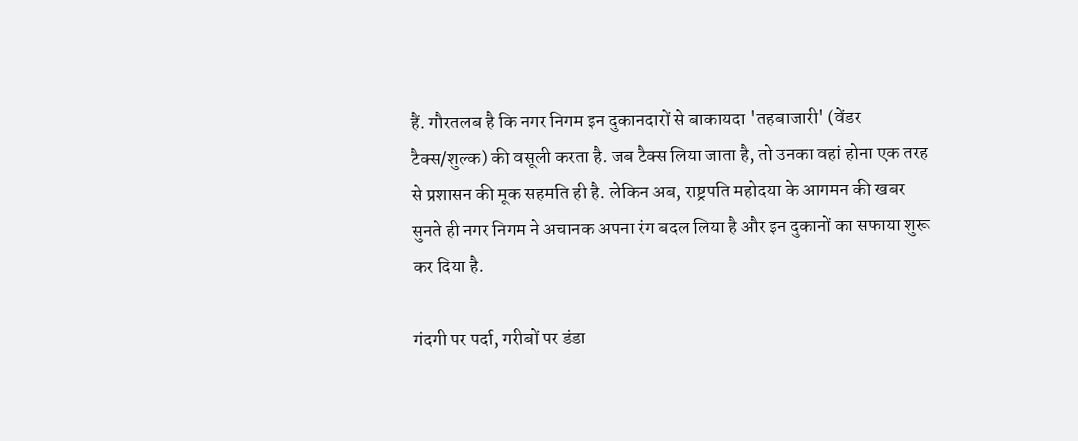हैं. गौरतलब है कि नगर निगम इन दुकानदारों से बाकायदा 'तहबाजारी' (वेंडर टैक्स/शुल्क) की वसूली करता है. जब टैक्स लिया जाता है, तो उनका वहां होना एक तरह से प्रशासन की मूक सहमति ही है. लेकिन अब, राष्ट्रपति महोदया के आगमन की खबर सुनते ही नगर निगम ने अचानक अपना रंग बदल लिया है और इन दुकानों का सफाया शुरू कर दिया है.

गंदगी पर पर्दा, गरीबों पर डंडा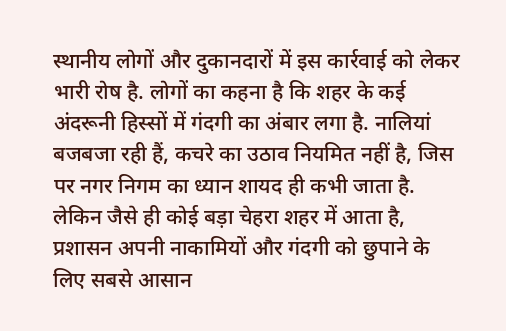स्थानीय लोगों और दुकानदारों में इस कार्रवाई को लेकर भारी रोष है. लोगों का कहना है कि शहर के कई अंदरूनी हिस्सों में गंदगी का अंबार लगा है. नालियां बजबजा रही हैं, कचरे का उठाव नियमित नहीं है, जिस पर नगर निगम का ध्यान शायद ही कभी जाता है. लेकिन जैसे ही कोई बड़ा चेहरा शहर में आता है, प्रशासन अपनी नाकामियों और गंदगी को छुपाने के लिए सबसे आसान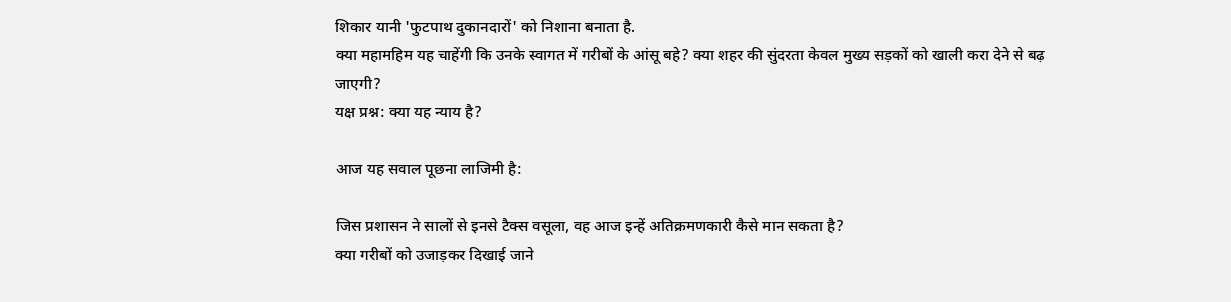शिकार यानी 'फुटपाथ दुकानदारों' को निशाना बनाता है.
क्या महामहिम यह चाहेंगी कि उनके स्वागत में गरीबों के आंसू बहे? क्या शहर की सुंदरता केवल मुख्य सड़कों को खाली करा देने से बढ़ जाएगी?
यक्ष प्रश्न: क्या यह न्याय है?

आज यह सवाल पूछना लाजिमी है:

जिस प्रशासन ने सालों से इनसे टैक्स वसूला, वह आज इन्हें अतिक्रमणकारी कैसे मान सकता है?
क्या गरीबों को उजाड़कर दिखाई जाने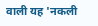वाली यह 'नकली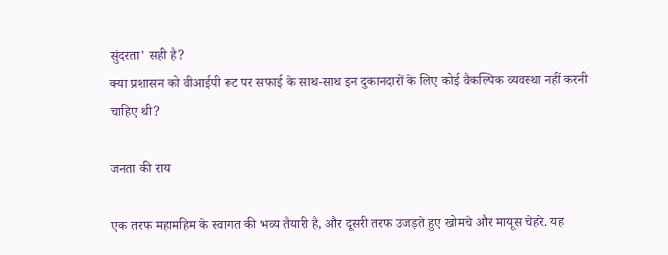सुंदरता' सही है?
क्या प्रशासन को वीआईपी रूट पर सफाई के साथ-साथ इन दुकानदारों के लिए कोई वैकल्पिक व्यवस्था नहीं करनी चाहिए थी?

जनता की राय

एक तरफ महामहिम के स्वागत की भव्य तैयारी है, और दूसरी तरफ उजड़ते हुए खोमचे और मायूस चेहरे. यह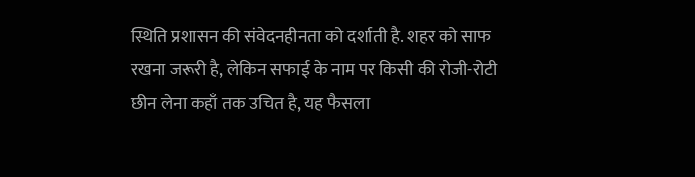स्थिति प्रशासन की संवेदनहीनता को दर्शाती है. शहर को साफ रखना जरूरी है, लेकिन सफाई के नाम पर किसी की रोजी-रोटी छीन लेना कहाँ तक उचित है, यह फैसला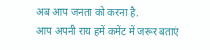अब आप जनता को करना है.
आप अपनी राय हमें कमेंट में जरूर बताएं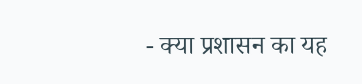- क्या प्रशासन का यह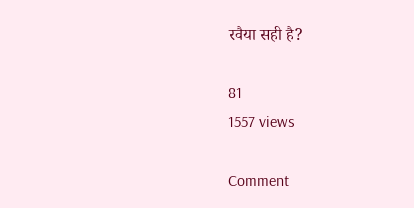रवैया सही है?

81
1557 views

Comment